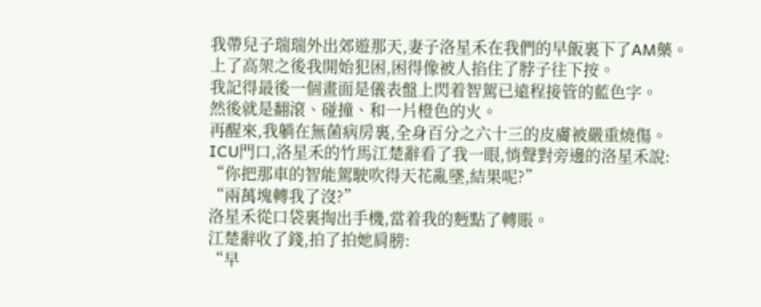我帶兒子瑞瑞外出郊遊那天,妻子洛星禾在我們的早飯裏下了AM藥。
上了高架之後我開始犯困,困得像被人掐住了脖子往下按。
我記得最後一個畫面是儀表盤上閃着智駕已遠程接管的藍色字。
然後就是翻滾、碰撞、和一片橙色的火。
再醒來,我躺在無菌病房裏,全身百分之六十三的皮膚被嚴重燒傷。
ICU門口,洛星禾的竹馬江楚辭看了我一眼,悄聲對旁邊的洛星禾說:
“你把那車的智能駕駛吹得天花亂墜,結果呢?”
“兩萬塊轉我了沒?”
洛星禾從口袋裏掏出手機,當着我的麪點了轉賬。
江楚辭收了錢,拍了拍她肩膀:
“早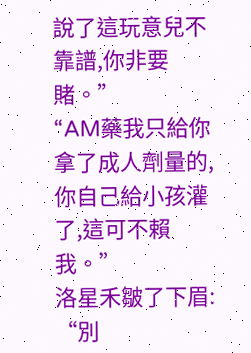說了這玩意兒不靠譜,你非要賭。”
“AM藥我只給你拿了成人劑量的,你自己給小孩灌了,這可不賴我。”
洛星禾皺了下眉:
“別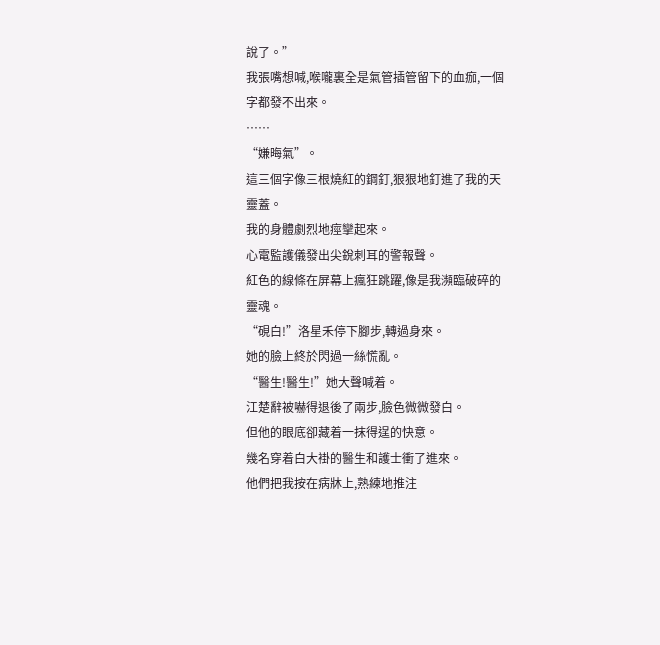說了。”
我張嘴想喊,喉嚨裏全是氣管插管留下的血痂,一個字都發不出來。
……
“嫌晦氣”。
這三個字像三根燒紅的鋼釘,狠狠地釘進了我的天靈蓋。
我的身體劇烈地痙攣起來。
心電監護儀發出尖銳刺耳的警報聲。
紅色的線條在屏幕上瘋狂跳躍,像是我瀕臨破碎的靈魂。
“硯白!”洛星禾停下腳步,轉過身來。
她的臉上終於閃過一絲慌亂。
“醫生!醫生!”她大聲喊着。
江楚辭被嚇得退後了兩步,臉色微微發白。
但他的眼底卻藏着一抹得逞的快意。
幾名穿着白大褂的醫生和護士衝了進來。
他們把我按在病牀上,熟練地推注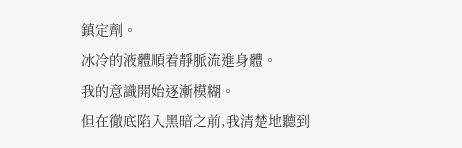鎮定劑。
冰冷的液體順着靜脈流進身體。
我的意識開始逐漸模糊。
但在徹底陷入黑暗之前,我清楚地聽到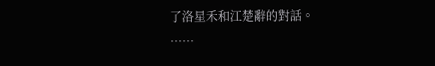了洛星禾和江楚辭的對話。
……